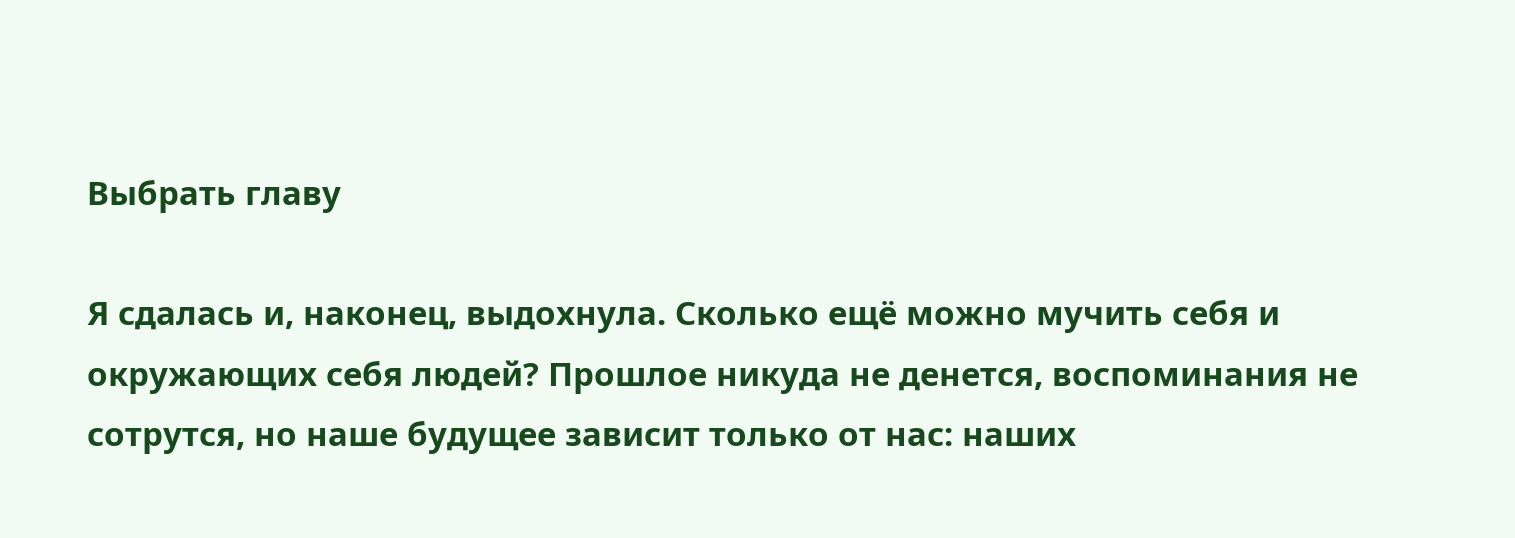Выбрать главу

Я сдалась и, наконец, выдохнула. Сколько ещё можно мучить себя и окружающих себя людей? Прошлое никуда не денется, воспоминания не сотрутся, но наше будущее зависит только от нас: наших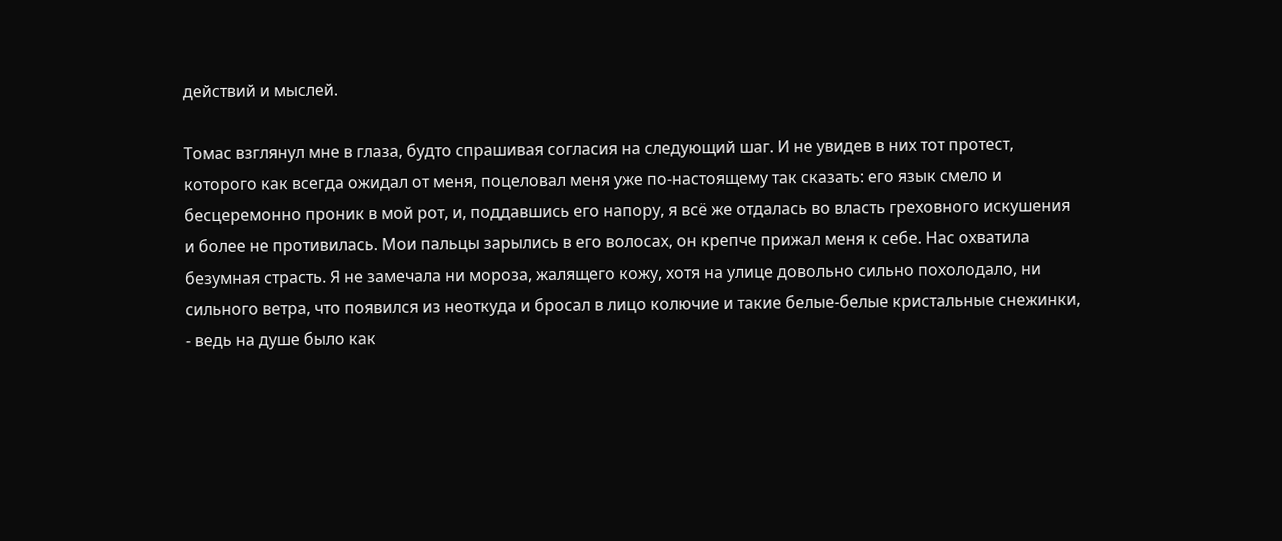действий и мыслей.

Томас взглянул мне в глаза, будто спрашивая согласия на следующий шаг. И не увидев в них тот протест, которого как всегда ожидал от меня, поцеловал меня уже по-настоящему так сказать: его язык смело и бесцеремонно проник в мой рот, и, поддавшись его напору, я всё же отдалась во власть греховного искушения и более не противилась. Мои пальцы зарылись в его волосах, он крепче прижал меня к себе. Нас охватила безумная страсть. Я не замечала ни мороза, жалящего кожу, хотя на улице довольно сильно похолодало, ни сильного ветра, что появился из неоткуда и бросал в лицо колючие и такие белые-белые кристальные снежинки, - ведь на душе было как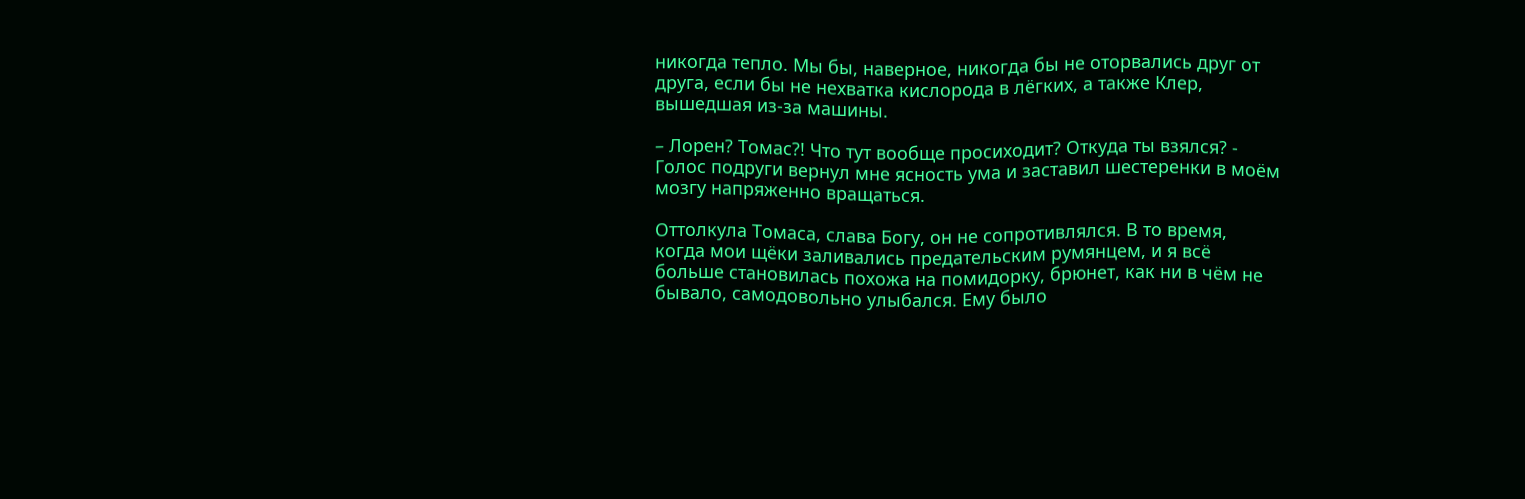никогда тепло. Мы бы, наверное, никогда бы не оторвались друг от друга, если бы не нехватка кислорода в лёгких, а также Клер, вышедшая из-за машины.

– Лорен? Томас?! Что тут вообще просиходит? Откуда ты взялся? - Голос подруги вернул мне ясность ума и заставил шестеренки в моём мозгу напряженно вращаться.

Оттолкула Томаса, слава Богу, он не сопротивлялся. В то время, когда мои щёки заливались предательским румянцем, и я всё больше становилась похожа на помидорку, брюнет, как ни в чём не бывало, самодовольно улыбался. Ему было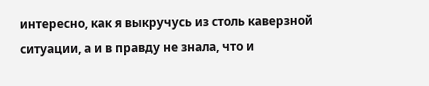интересно, как я выкручусь из столь каверзной ситуации, а и в правду не знала, что и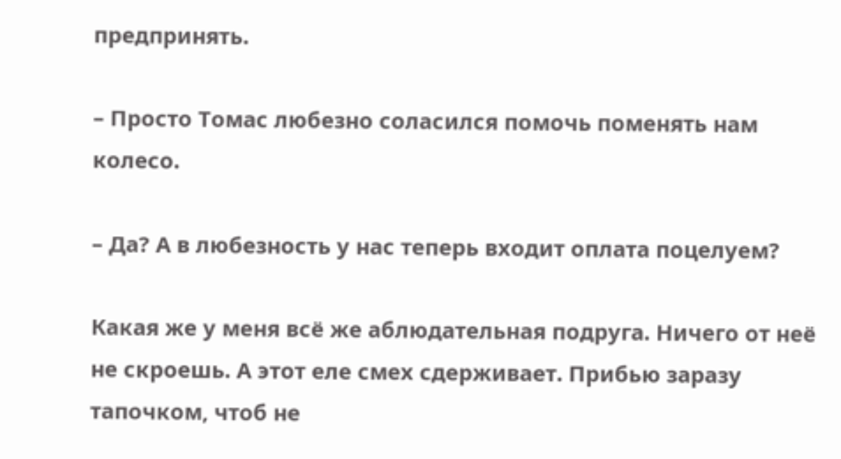предпринять.

– Просто Томас любезно соласился помочь поменять нам колесо.

– Да? А в любезность у нас теперь входит оплата поцелуем?

Какая же у меня всё же аблюдательная подруга. Ничего от неё не скроешь. А этот еле смех сдерживает. Прибью заразу тапочком, чтоб не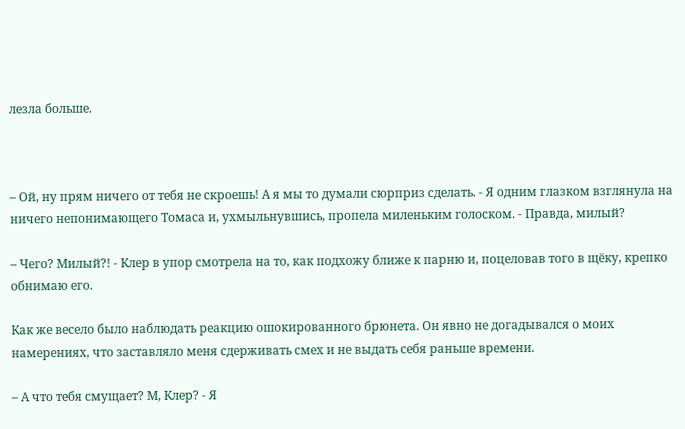лезла больше.



– Ой, ну прям ничего от тебя не скроешь! А я мы то думали сюрприз сделать. - Я одним глазком взглянула на ничего непонимающего Томаса и, ухмыльнувшись, пропела миленьким голоском. - Правда, милый?

– Чего? Милый?! - Клер в упор смотрела на то, как подхожу ближе к парню и, поцеловав того в щёку, крепко обнимаю его.

Как же весело было наблюдать реакцию ошокированного брюнета. Он явно не догадывался о моих намерениях, что заставляло меня сдерживать смех и не выдать себя раньше времени.

– А что тебя смущает? М, Клер? - Я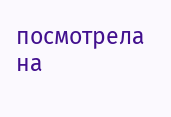посмотрела на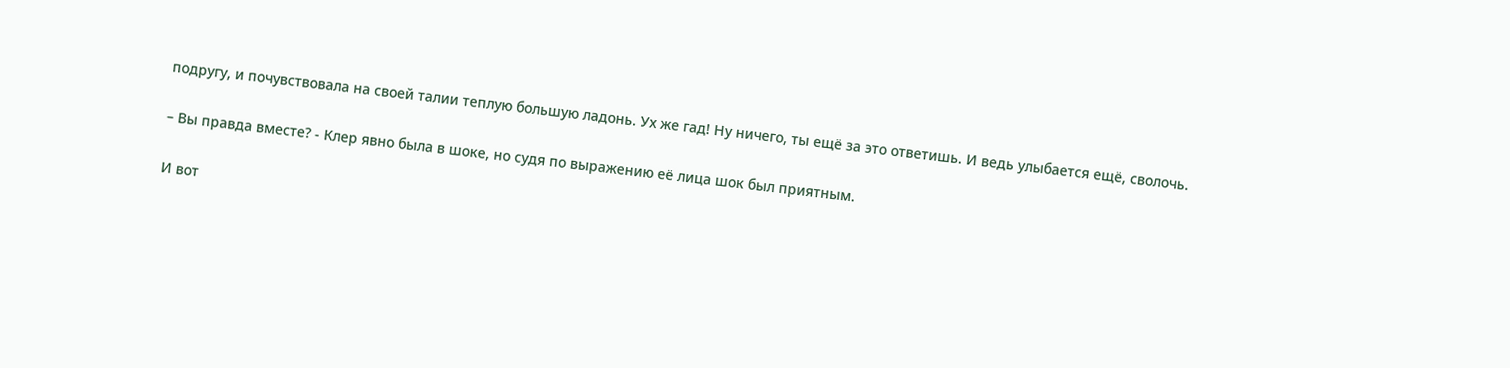подругу, и почувствовала на своей талии теплую большую ладонь. Ух же гад! Ну ничего, ты ещё за это ответишь. И ведь улыбается ещё, сволочь.

– Вы правда вместе? - Клер явно была в шоке, но судя по выражению её лица шок был приятным.

И вот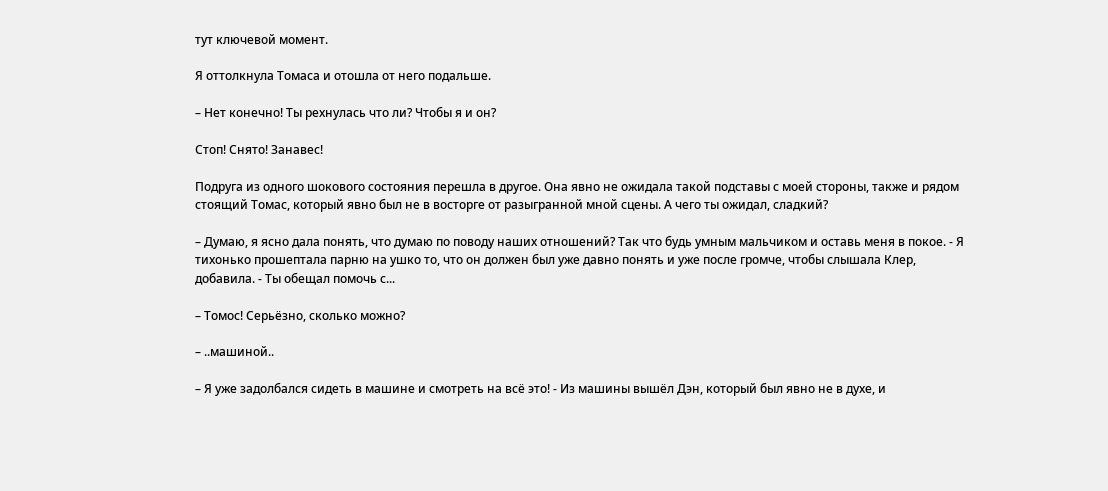тут ключевой момент.

Я оттолкнула Томаса и отошла от него подальше.

– Нет конечно! Ты рехнулась что ли? Чтобы я и он?

Стоп! Снято! Занавес!

Подруга из одного шокового состояния перешла в другое. Она явно не ожидала такой подставы с моей стороны, также и рядом стоящий Томас, который явно был не в восторге от разыгранной мной сцены. А чего ты ожидал, сладкий?

– Думаю, я ясно дала понять, что думаю по поводу наших отношений? Так что будь умным мальчиком и оставь меня в покое. - Я тихонько прошептала парню на ушко то, что он должен был уже давно понять и уже после громче, чтобы слышала Клер, добавила. - Ты обещал помочь с...

– Томос! Серьёзно, сколько можно?

– ..машиной..

– Я уже задолбался сидеть в машине и смотреть на всё это! - Из машины вышёл Дэн, который был явно не в духе, и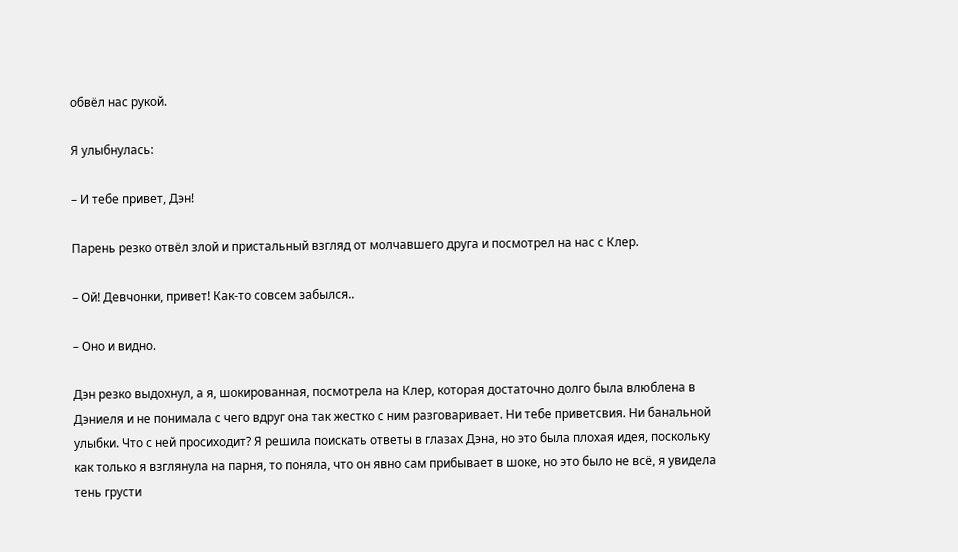обвёл нас рукой.

Я улыбнулась:

– И тебе привет, Дэн!

Парень резко отвёл злой и пристальный взгляд от молчавшего друга и посмотрел на нас с Клер.

– Ой! Девчонки, привет! Как-то совсем забылся..

– Оно и видно.

Дэн резко выдохнул, а я, шокированная, посмотрела на Клер, которая достаточно долго была влюблена в Дэниеля и не понимала с чего вдруг она так жестко с ним разговаривает. Ни тебе приветсвия. Ни банальной улыбки. Что с ней просиходит? Я решила поискать ответы в глазах Дэна, но это была плохая идея, поскольку как только я взглянула на парня, то поняла, что он явно сам прибывает в шоке, но это было не всё, я увидела тень грусти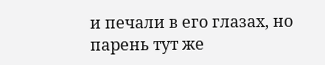и печали в его глазах, но парень тут же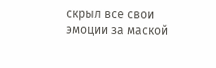скрыл все свои эмоции за маской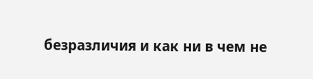безразличия и как ни в чем не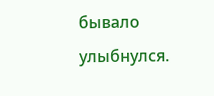бывало улыбнулся.